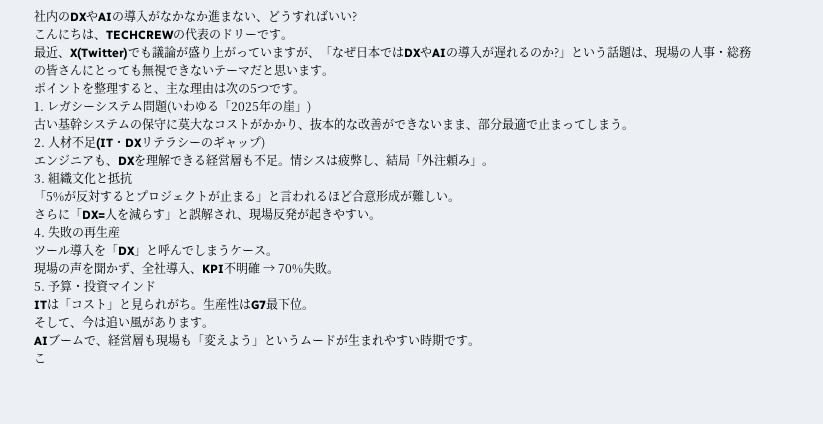社内のDXやAIの導入がなかなか進まない、どうすればいい?
こんにちは、TECHCREWの代表のドリーです。
最近、X(Twitter)でも議論が盛り上がっていますが、「なぜ日本ではDXやAIの導入が遅れるのか?」という話題は、現場の人事・総務の皆さんにとっても無視できないテーマだと思います。
ポイントを整理すると、主な理由は次の5つです。
1. レガシーシステム問題(いわゆる「2025年の崖」)
古い基幹システムの保守に莫大なコストがかかり、抜本的な改善ができないまま、部分最適で止まってしまう。
2. 人材不足(IT・DXリテラシーのギャップ)
エンジニアも、DXを理解できる経営層も不足。情シスは疲弊し、結局「外注頼み」。
3. 組織文化と抵抗
「5%が反対するとプロジェクトが止まる」と言われるほど合意形成が難しい。
さらに「DX=人を減らす」と誤解され、現場反発が起きやすい。
4. 失敗の再生産
ツール導入を「DX」と呼んでしまうケース。
現場の声を聞かず、全社導入、KPI不明確 → 70%失敗。
5. 予算・投資マインド
ITは「コスト」と見られがち。生産性はG7最下位。
そして、今は追い風があります。
AIブームで、経営層も現場も「変えよう」というムードが生まれやすい時期です。
こ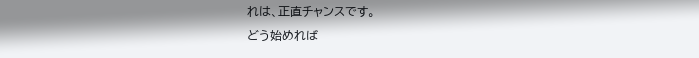れは、正直チャンスです。
どう始めれば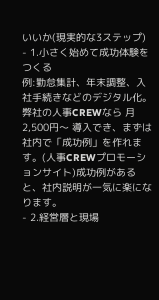いいか(現実的な3ステップ)
- 1.小さく始めて成功体験をつくる
例:勤怠集計、年末調整、入社手続きなどのデジタル化。
弊社の人事CREWなら 月2,500円〜 導入でき、まずは社内で「成功例」を作れます。(人事CREWプロモーションサイト)成功例があると、社内説明が一気に楽になります。
- 2.経営層と現場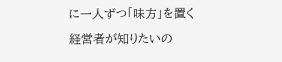に一人ずつ「味方」を置く
経営者が知りたいの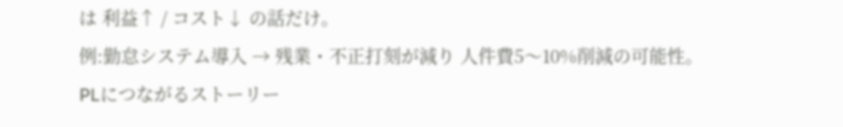は 利益↑ / コスト↓ の話だけ。
例:勤怠システム導入 → 残業・不正打刻が減り 人件費5〜10%削減の可能性。
PLにつながるストーリー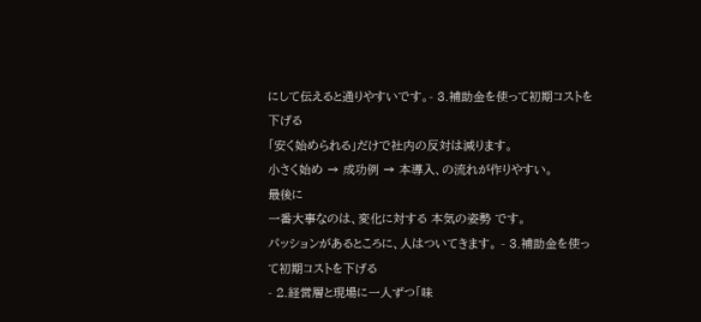にして伝えると通りやすいです。- 3.補助金を使って初期コストを下げる
「安く始められる」だけで社内の反対は減ります。
小さく始め → 成功例 → 本導入、の流れが作りやすい。
最後に
一番大事なのは、変化に対する 本気の姿勢 です。
パッションがあるところに、人はついてきます。 - 3.補助金を使って初期コストを下げる
- 2.経営層と現場に一人ずつ「味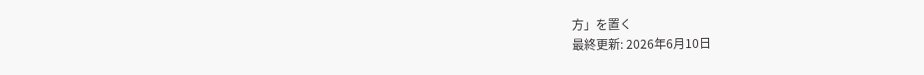方」を置く
最終更新: 2026年6月10日